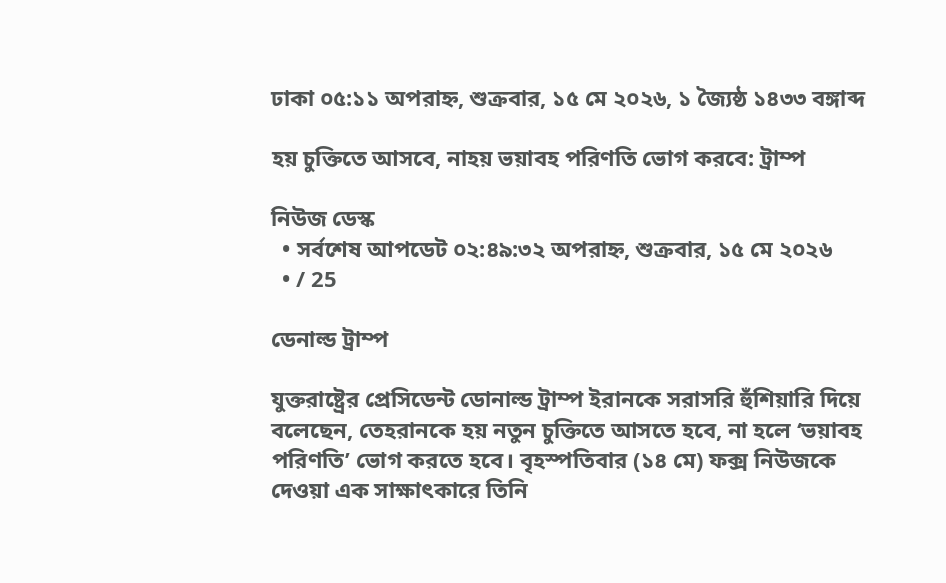ঢাকা ০৫:১১ অপরাহ্ন, শুক্রবার, ১৫ মে ২০২৬, ১ জ্যৈষ্ঠ ১৪৩৩ বঙ্গাব্দ

হয় চুক্তিতে আসবে, নাহয় ভয়াবহ পরিণতি ভোগ করবে: ট্রাম্প

নিউজ ডেস্ক
  • সর্বশেষ আপডেট ০২:৪৯:৩২ অপরাহ্ন, শুক্রবার, ১৫ মে ২০২৬
  • / 25

ডেনাল্ড ট্রাম্প

যুক্তরাষ্ট্রের প্রেসিডেন্ট ডোনাল্ড ট্রাম্প ইরানকে সরাসরি হুঁশিয়ারি দিয়ে বলেছেন, তেহরানকে হয় নতুন চুক্তিতে আসতে হবে, না হলে ‘ভয়াবহ পরিণতি’ ভোগ করতে হবে। বৃহস্পতিবার (১৪ মে) ফক্স নিউজকে দেওয়া এক সাক্ষাৎকারে তিনি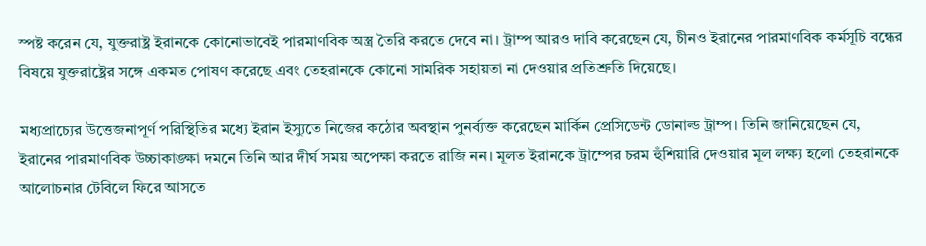স্পষ্ট করেন যে, যুক্তরাষ্ট্র ইরানকে কোনোভাবেই পারমাণবিক অস্ত্র তৈরি করতে দেবে না। ট্রাম্প আরও দাবি করেছেন যে, চীনও ইরানের পারমাণবিক কর্মসূচি বন্ধের বিষয়ে যুক্তরাষ্ট্রের সঙ্গে একমত পোষণ করেছে এবং তেহরানকে কোনো সামরিক সহায়তা না দেওয়ার প্রতিশ্রুতি দিয়েছে।

মধ্যপ্রাচ্যের উত্তেজনাপূর্ণ পরিস্থিতির মধ্যে ইরান ইস্যুতে নিজের কঠোর অবস্থান পুনর্ব্যক্ত করেছেন মার্কিন প্রেসিডেন্ট ডোনাল্ড ট্রাম্প। তিনি জানিয়েছেন যে, ইরানের পারমাণবিক উচ্চাকাঙ্ক্ষা দমনে তিনি আর দীর্ঘ সময় অপেক্ষা করতে রাজি নন। মূলত ইরানকে ট্রাম্পের চরম হুঁশিয়ারি দেওয়ার মূল লক্ষ্য হলো তেহরানকে আলোচনার টেবিলে ফিরে আসতে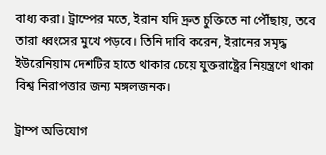বাধ্য করা। ট্রাম্পের মতে, ইরান যদি দ্রুত চুক্তিতে না পৌঁছায়, তবে তারা ধ্বংসের মুখে পড়বে। তিনি দাবি করেন, ইরানের সমৃদ্ধ ইউরেনিয়াম দেশটির হাতে থাকার চেয়ে যুক্তরাষ্ট্রের নিয়ন্ত্রণে থাকা বিশ্ব নিরাপত্তার জন্য মঙ্গলজনক।

ট্রাম্প অভিযোগ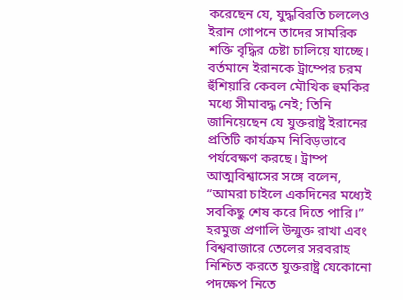করেছেন যে, যুদ্ধবিরতি চললেও ইরান গোপনে তাদের সামরিক শক্তি বৃদ্ধির চেষ্টা চালিয়ে যাচ্ছে। বর্তমানে ইরানকে ট্রাম্পের চরম হুঁশিয়ারি কেবল মৌখিক হুমকির মধ্যে সীমাবদ্ধ নেই; তিনি জানিয়েছেন যে যুক্তরাষ্ট্র ইরানের প্রতিটি কার্যক্রম নিবিড়ভাবে পর্যবেক্ষণ করছে। ট্রাম্প আত্মবিশ্বাসের সঙ্গে বলেন, “আমরা চাইলে একদিনের মধ্যেই সবকিছু শেষ করে দিতে পারি।” হরমুজ প্রণালি উন্মুক্ত রাখা এবং বিশ্ববাজারে তেলের সরবরাহ নিশ্চিত করতে যুক্তরাষ্ট্র যেকোনো পদক্ষেপ নিতে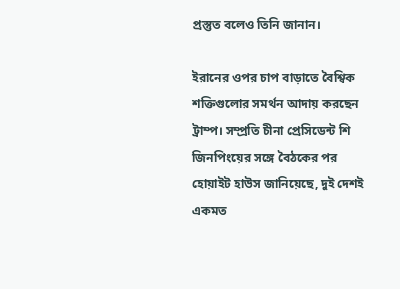প্রস্তুত বলেও তিনি জানান।

ইরানের ওপর চাপ বাড়াতে বৈশ্বিক শক্তিগুলোর সমর্থন আদায় করছেন ট্রাম্প। সম্প্রতি চীনা প্রেসিডেন্ট শি জিনপিংয়ের সঙ্গে বৈঠকের পর হোয়াইট হাউস জানিয়েছে, দুই দেশই একমত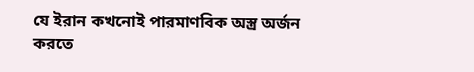যে ইরান কখনোই পারমাণবিক অস্ত্র অর্জন করতে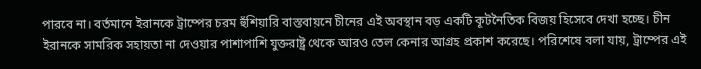পারবে না। বর্তমানে ইরানকে ট্রাম্পের চরম হুঁশিয়ারি বাস্তবায়নে চীনের এই অবস্থান বড় একটি কূটনৈতিক বিজয় হিসেবে দেখা হচ্ছে। চীন ইরানকে সামরিক সহায়তা না দেওয়ার পাশাপাশি যুক্তরাষ্ট্র থেকে আরও তেল কেনার আগ্রহ প্রকাশ করেছে। পরিশেষে বলা যায়, ট্রাম্পের এই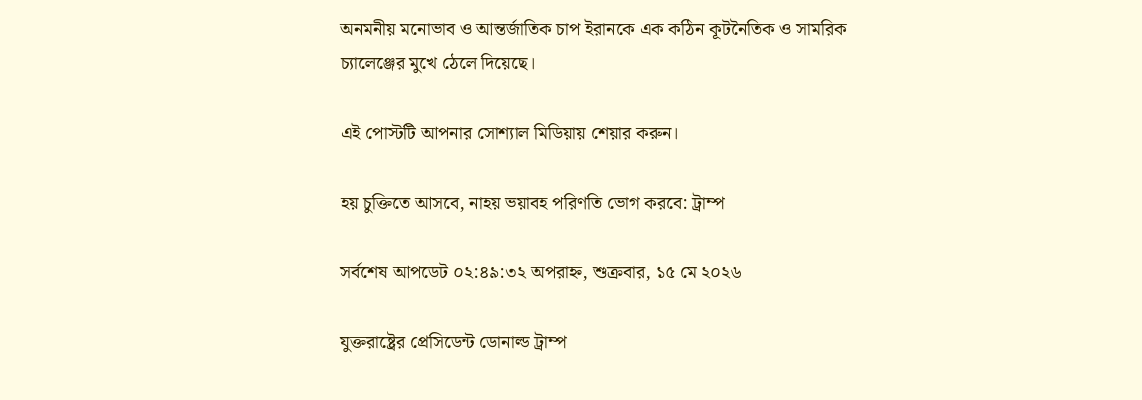অনমনীয় মনোভাব ও আন্তর্জাতিক চাপ ইরানকে এক কঠিন কূটনৈতিক ও সামরিক চ্যালেঞ্জের মুখে ঠেলে দিয়েছে।

এই পোস্টটি আপনার সোশ্যাল মিডিয়ায় শেয়ার করুন।

হয় চুক্তিতে আসবে, নাহয় ভয়াবহ পরিণতি ভোগ করবে: ট্রাম্প

সর্বশেষ আপডেট ০২:৪৯:৩২ অপরাহ্ন, শুক্রবার, ১৫ মে ২০২৬

যুক্তরাষ্ট্রের প্রেসিডেন্ট ডোনাল্ড ট্রাম্প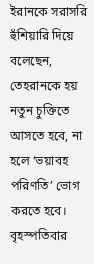ইরানকে সরাসরি হুঁশিয়ারি দিয়ে বলেছেন, তেহরানকে হয় নতুন চুক্তিতে আসতে হবে, না হলে ‘ভয়াবহ পরিণতি’ ভোগ করতে হবে। বৃহস্পতিবার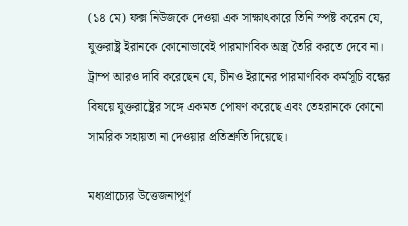(১৪ মে) ফক্স নিউজকে দেওয়া এক সাক্ষাৎকারে তিনি স্পষ্ট করেন যে, যুক্তরাষ্ট্র ইরানকে কোনোভাবেই পারমাণবিক অস্ত্র তৈরি করতে দেবে না। ট্রাম্প আরও দাবি করেছেন যে, চীনও ইরানের পারমাণবিক কর্মসূচি বন্ধের বিষয়ে যুক্তরাষ্ট্রের সঙ্গে একমত পোষণ করেছে এবং তেহরানকে কোনো সামরিক সহায়তা না দেওয়ার প্রতিশ্রুতি দিয়েছে।

মধ্যপ্রাচ্যের উত্তেজনাপূর্ণ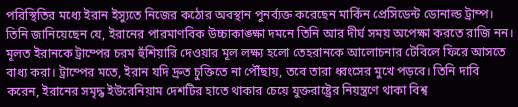পরিস্থিতির মধ্যে ইরান ইস্যুতে নিজের কঠোর অবস্থান পুনর্ব্যক্ত করেছেন মার্কিন প্রেসিডেন্ট ডোনাল্ড ট্রাম্প। তিনি জানিয়েছেন যে, ইরানের পারমাণবিক উচ্চাকাঙ্ক্ষা দমনে তিনি আর দীর্ঘ সময় অপেক্ষা করতে রাজি নন। মূলত ইরানকে ট্রাম্পের চরম হুঁশিয়ারি দেওয়ার মূল লক্ষ্য হলো তেহরানকে আলোচনার টেবিলে ফিরে আসতে বাধ্য করা। ট্রাম্পের মতে, ইরান যদি দ্রুত চুক্তিতে না পৌঁছায়, তবে তারা ধ্বংসের মুখে পড়বে। তিনি দাবি করেন, ইরানের সমৃদ্ধ ইউরেনিয়াম দেশটির হাতে থাকার চেয়ে যুক্তরাষ্ট্রের নিয়ন্ত্রণে থাকা বিশ্ব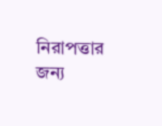নিরাপত্তার জন্য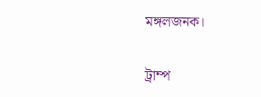মঙ্গলজনক।

ট্রাম্প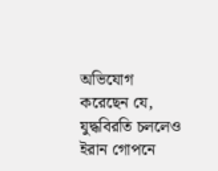অভিযোগ করেছেন যে, যুদ্ধবিরতি চললেও ইরান গোপনে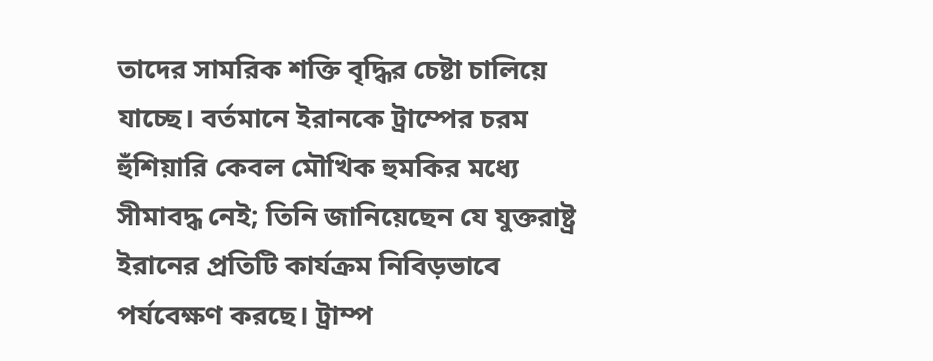তাদের সামরিক শক্তি বৃদ্ধির চেষ্টা চালিয়ে যাচ্ছে। বর্তমানে ইরানকে ট্রাম্পের চরম হুঁশিয়ারি কেবল মৌখিক হুমকির মধ্যে সীমাবদ্ধ নেই; তিনি জানিয়েছেন যে যুক্তরাষ্ট্র ইরানের প্রতিটি কার্যক্রম নিবিড়ভাবে পর্যবেক্ষণ করছে। ট্রাম্প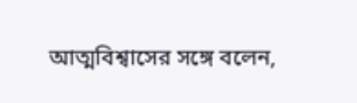আত্মবিশ্বাসের সঙ্গে বলেন,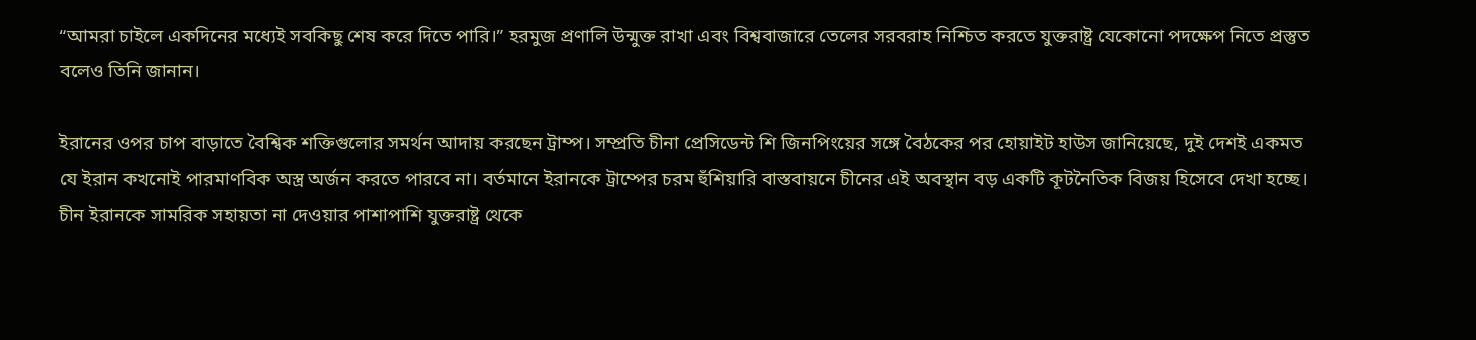“আমরা চাইলে একদিনের মধ্যেই সবকিছু শেষ করে দিতে পারি।” হরমুজ প্রণালি উন্মুক্ত রাখা এবং বিশ্ববাজারে তেলের সরবরাহ নিশ্চিত করতে যুক্তরাষ্ট্র যেকোনো পদক্ষেপ নিতে প্রস্তুত বলেও তিনি জানান।

ইরানের ওপর চাপ বাড়াতে বৈশ্বিক শক্তিগুলোর সমর্থন আদায় করছেন ট্রাম্প। সম্প্রতি চীনা প্রেসিডেন্ট শি জিনপিংয়ের সঙ্গে বৈঠকের পর হোয়াইট হাউস জানিয়েছে, দুই দেশই একমত যে ইরান কখনোই পারমাণবিক অস্ত্র অর্জন করতে পারবে না। বর্তমানে ইরানকে ট্রাম্পের চরম হুঁশিয়ারি বাস্তবায়নে চীনের এই অবস্থান বড় একটি কূটনৈতিক বিজয় হিসেবে দেখা হচ্ছে। চীন ইরানকে সামরিক সহায়তা না দেওয়ার পাশাপাশি যুক্তরাষ্ট্র থেকে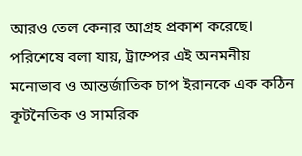আরও তেল কেনার আগ্রহ প্রকাশ করেছে। পরিশেষে বলা যায়, ট্রাম্পের এই অনমনীয় মনোভাব ও আন্তর্জাতিক চাপ ইরানকে এক কঠিন কূটনৈতিক ও সামরিক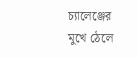চ্যালেঞ্জের মুখে ঠেলে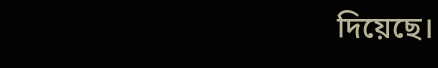দিয়েছে।